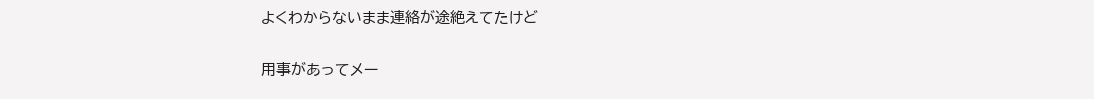よくわからないまま連絡が途絶えてたけど

用事があってメー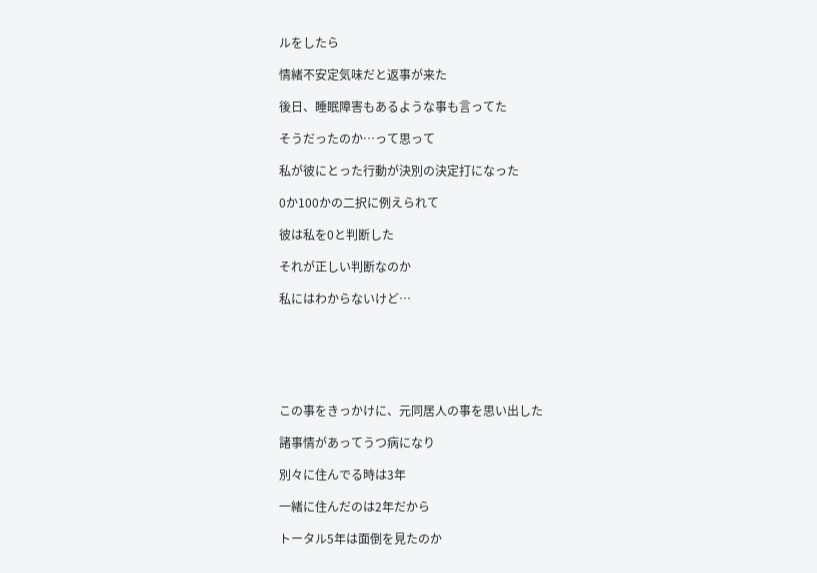ルをしたら

情緒不安定気味だと返事が来た

後日、睡眠障害もあるような事も言ってた

そうだったのか…って思って

私が彼にとった行動が決別の決定打になった

0か100かの二択に例えられて

彼は私を0と判断した

それが正しい判断なのか

私にはわからないけど…






この事をきっかけに、元同居人の事を思い出した

諸事情があってうつ病になり

別々に住んでる時は3年

一緒に住んだのは2年だから

トータル5年は面倒を見たのか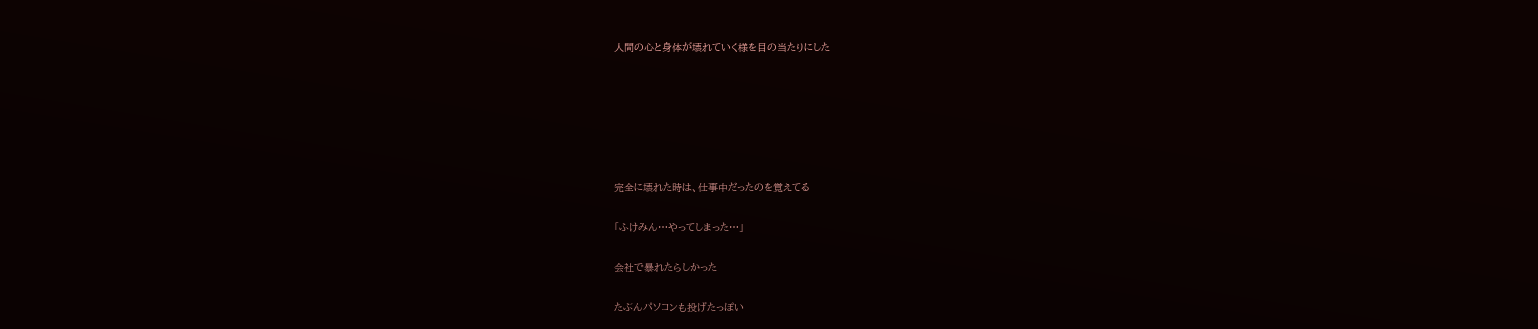人間の心と身体が壊れていく様を目の当たりにした






完全に壊れた時は、仕事中だったのを覚えてる

「ふけみん…やってしまった…」

会社で暴れたらしかった

たぶんパソコンも投げたっぽい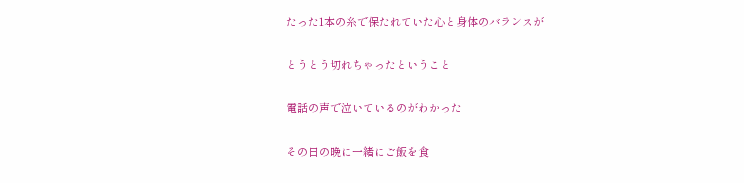たった1本の糸で保たれていた心と身体のバランスが

とうとう切れちゃったということ

電話の声で泣いているのがわかった

その日の晩に一緒にご飯を食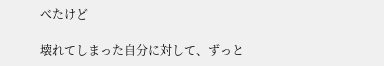べたけど

壊れてしまった自分に対して、ずっと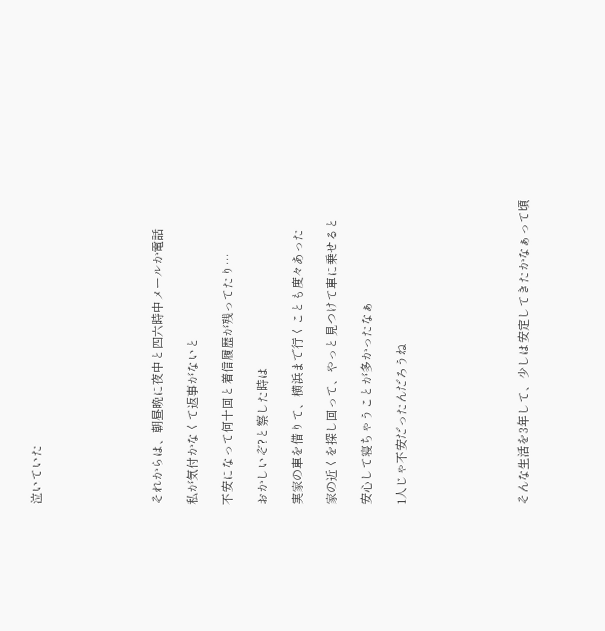泣いていた






それからは、朝昼晩に夜中と四六時中メールか電話

私が気付かなくて返事がないと

不安になって何十回と着信履歴が残ってたり…

おかしいぞ?と察した時は

実家の車を借りて、横浜まで行くことも度々あった

家の近くを探し回って、やっと見つけて車に乗せると

安心して寝ちゃうことが多かったなぁ

1人じゃ不安だったんだろうね






そんな生活を3年して、少しは安定してきたかなぁって頃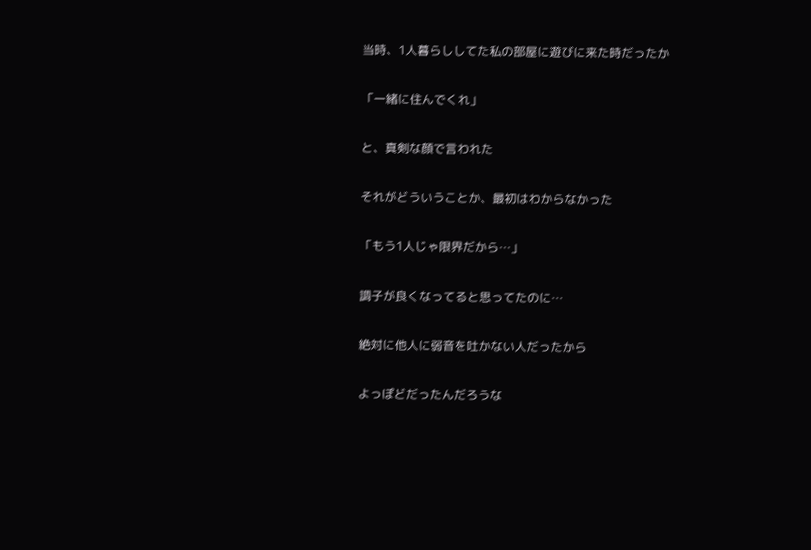当時、1人暮らししてた私の部屋に遊びに来た時だったか

「一緒に住んでくれ」

と、真剣な顔で言われた

それがどういうことか、最初はわからなかった

「もう1人じゃ限界だから…」

調子が良くなってると思ってたのに…

絶対に他人に弱音を吐かない人だったから

よっぽどだったんだろうな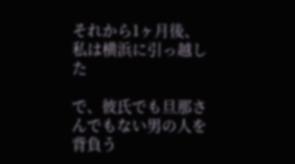それから1ヶ月後、私は横浜に引っ越した

で、彼氏でも旦那さんでもない男の人を背負う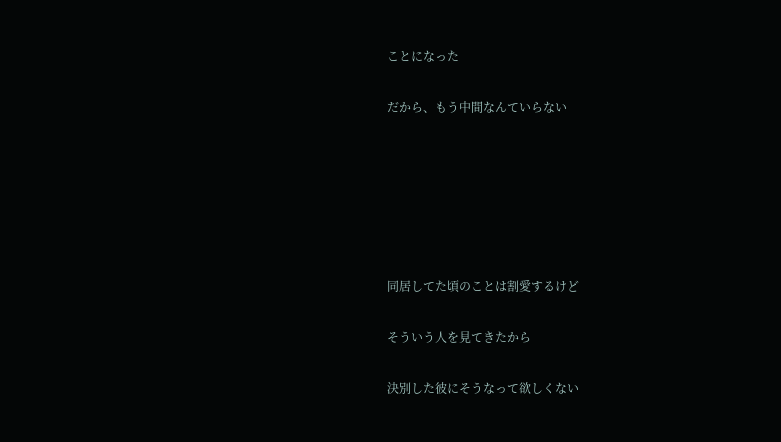ことになった

だから、もう中間なんていらない






同居してた頃のことは割愛するけど

そういう人を見てきたから

決別した彼にそうなって欲しくない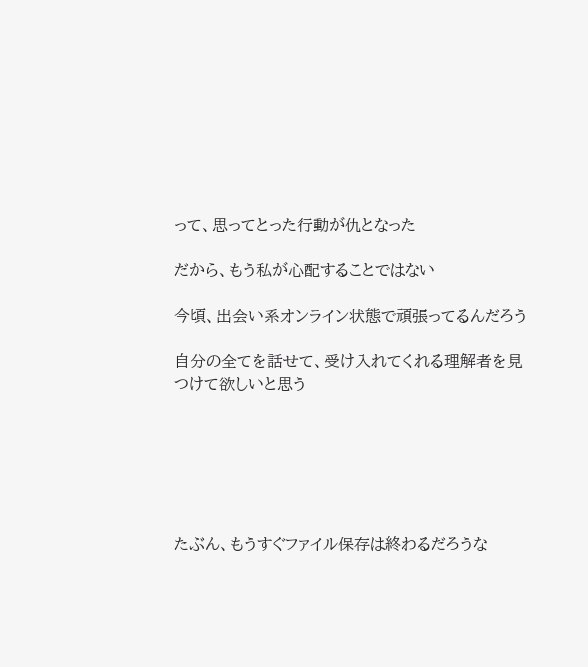って、思ってとった行動が仇となった

だから、もう私が心配することではない

今頃、出会い系オンライン状態で頑張ってるんだろう

自分の全てを話せて、受け入れてくれる理解者を見つけて欲しいと思う






たぶん、もうすぐファイル保存は終わるだろうな